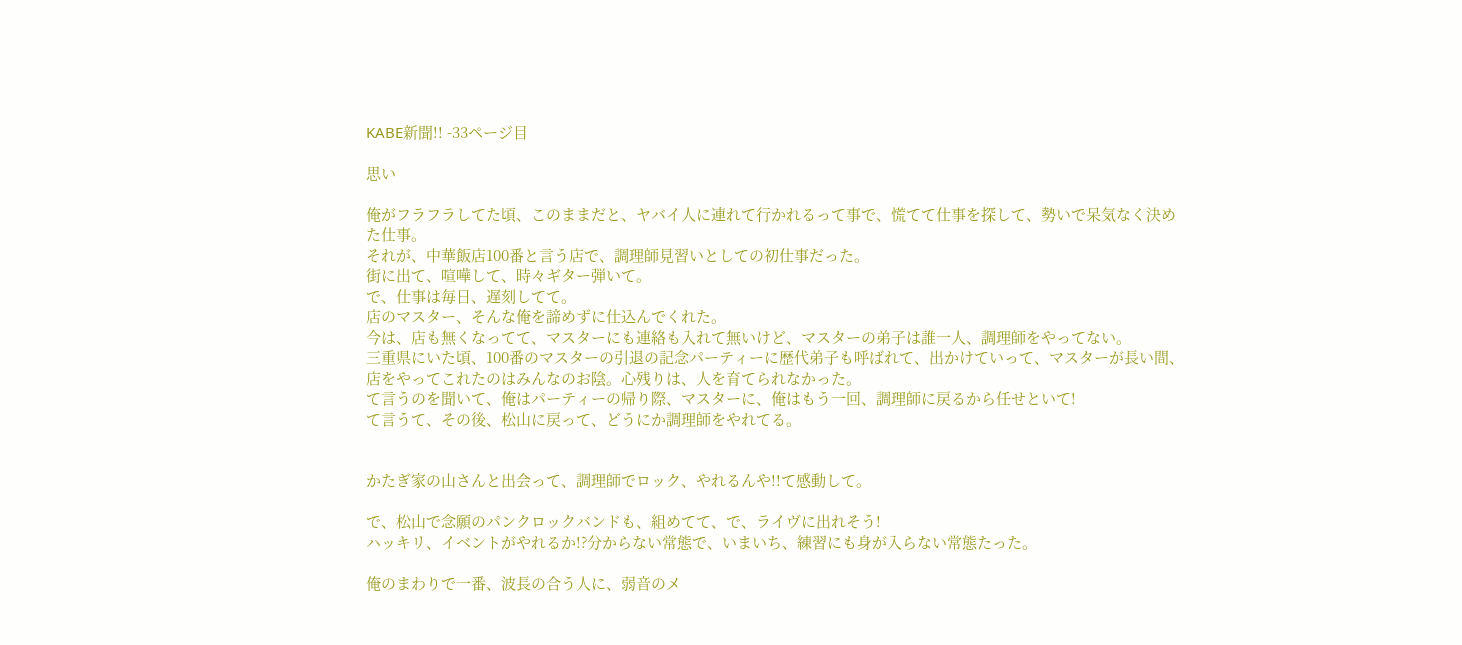KABE新聞!! -33ページ目

思い

俺がフラフラしてた頃、このままだと、ヤバイ人に連れて行かれるって事で、慌てて仕事を探して、勢いで呆気なく決めた仕事。
それが、中華飯店100番と言う店で、調理師見習いとしての初仕事だった。
街に出て、喧嘩して、時々ギター弾いて。
で、仕事は毎日、遅刻してて。
店のマスター、そんな俺を諦めずに仕込んでくれた。
今は、店も無くなってて、マスターにも連絡も入れて無いけど、マスターの弟子は誰一人、調理師をやってない。
三重県にいた頃、100番のマスターの引退の記念パーティーに歴代弟子も呼ばれて、出かけていって、マスターが長い間、店をやってこれたのはみんなのお陰。心残りは、人を育てられなかった。
て言うのを聞いて、俺はパーティーの帰り際、マスターに、俺はもう一回、調理師に戻るから任せといて!
て言うて、その後、松山に戻って、どうにか調理師をやれてる。


かたぎ家の山さんと出会って、調理師でロック、やれるんや!!て感動して。

で、松山で念願のパンクロックバンドも、組めてて、で、ライヴに出れそう!
ハッキリ、イベントがやれるか!?分からない常態で、いまいち、練習にも身が入らない常態たった。

俺のまわりで一番、波長の合う人に、弱音のメ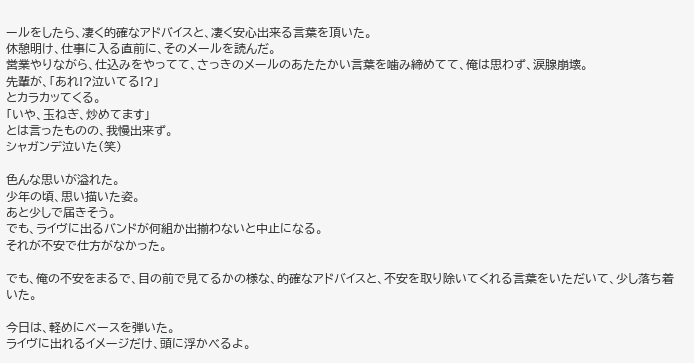ールをしたら、凄く的確なアドバイスと、凄く安心出来る言葉を頂いた。
休憩明け、仕事に入る直前に、そのメールを読んだ。
営業やりながら、仕込みをやってて、さっきのメールのあたたかい言葉を噛み締めてて、俺は思わず、涙腺崩壊。
先輩が、「あれ!?泣いてる!?」
とカラカッてくる。
「いや、玉ねぎ、炒めてます」
とは言ったものの、我慢出来ず。
シャガンデ泣いた(笑)

色んな思いが溢れた。
少年の頃、思い描いた姿。
あと少しで届きそう。
でも、ライヴに出るバンドが何組か出揃わないと中止になる。
それが不安で仕方がなかった。

でも、俺の不安をまるで、目の前で見てるかの様な、的確なアドバイスと、不安を取り除いてくれる言葉をいただいて、少し落ち着いた。

今日は、軽めにベースを弾いた。
ライヴに出れるイメージだけ、頭に浮かべるよ。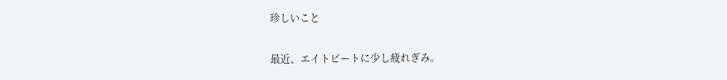珍しいこと

最近、エイトビートに少し疲れぎみ。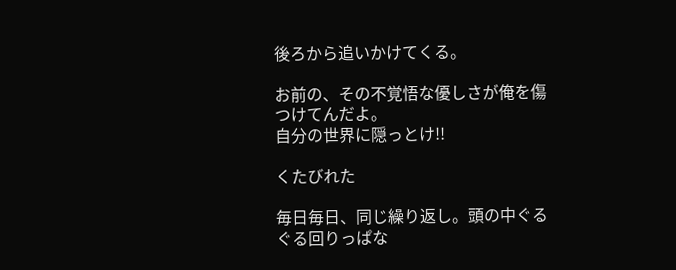後ろから追いかけてくる。

お前の、その不覚悟な優しさが俺を傷つけてんだよ。
自分の世界に隠っとけ!!

くたびれた

毎日毎日、同じ繰り返し。頭の中ぐるぐる回りっぱな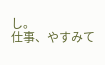し。
仕事、やすみて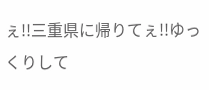ぇ!!三重県に帰りてぇ!!ゆっくりして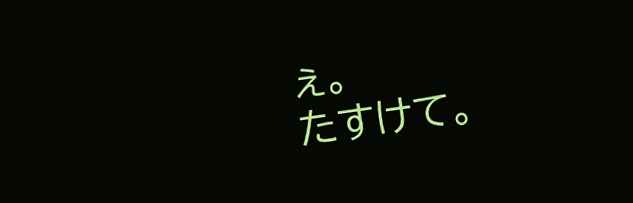ぇ。
たすけて。